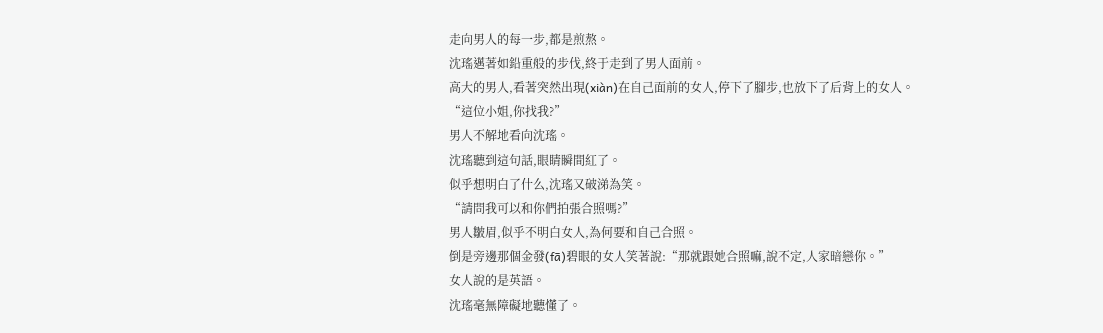走向男人的每一步,都是煎熬。
沈瑤邁著如鉛重般的步伐,終于走到了男人面前。
高大的男人,看著突然出現(xiàn)在自己面前的女人,停下了腳步,也放下了后背上的女人。
“這位小姐,你找我?”
男人不解地看向沈瑤。
沈瑤聽到這句話,眼睛瞬間紅了。
似乎想明白了什么,沈瑤又破涕為笑。
“請問我可以和你們拍張合照嗎?”
男人皺眉,似乎不明白女人,為何要和自己合照。
倒是旁邊那個金發(fā)碧眼的女人笑著說:“那就跟她合照嘛,說不定,人家暗戀你。”
女人說的是英語。
沈瑤毫無障礙地聽懂了。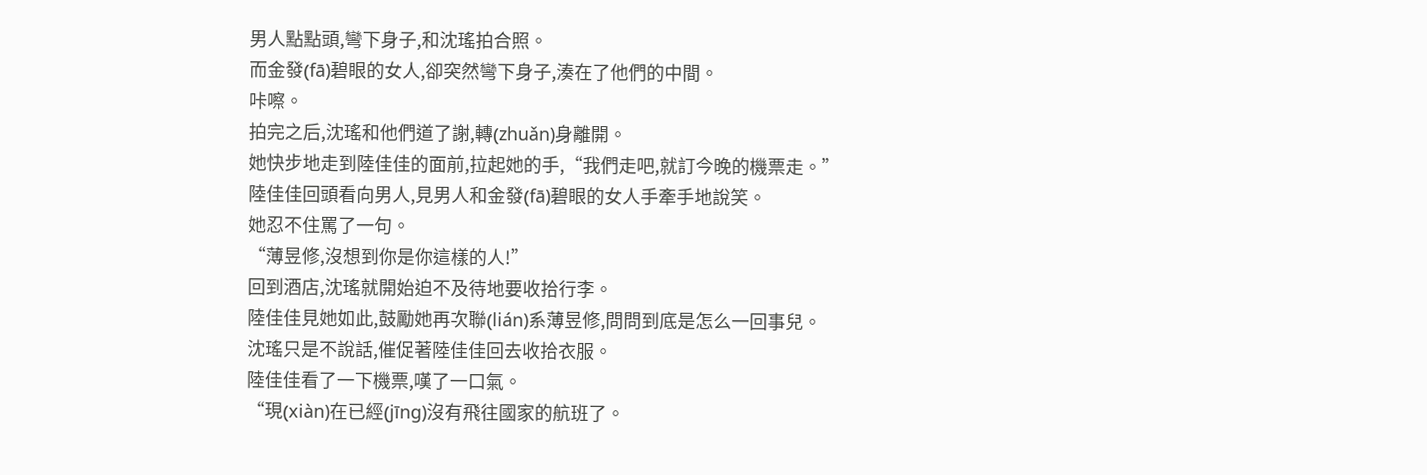男人點點頭,彎下身子,和沈瑤拍合照。
而金發(fā)碧眼的女人,卻突然彎下身子,湊在了他們的中間。
咔嚓。
拍完之后,沈瑤和他們道了謝,轉(zhuǎn)身離開。
她快步地走到陸佳佳的面前,拉起她的手,“我們走吧,就訂今晚的機票走。”
陸佳佳回頭看向男人,見男人和金發(fā)碧眼的女人手牽手地說笑。
她忍不住罵了一句。
“薄昱修,沒想到你是你這樣的人!”
回到酒店,沈瑤就開始迫不及待地要收拾行李。
陸佳佳見她如此,鼓勵她再次聯(lián)系薄昱修,問問到底是怎么一回事兒。
沈瑤只是不說話,催促著陸佳佳回去收拾衣服。
陸佳佳看了一下機票,嘆了一口氣。
“現(xiàn)在已經(jīng)沒有飛往國家的航班了。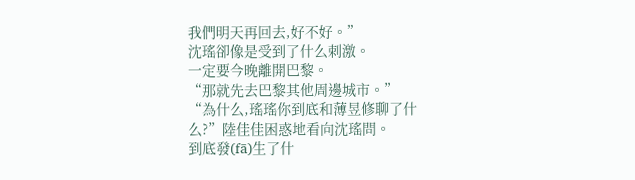我們明天再回去,好不好。”
沈瑤卻像是受到了什么刺激。
一定要今晚離開巴黎。
“那就先去巴黎其他周邊城市。”
“為什么,瑤瑤你到底和薄昱修聊了什么?”陸佳佳困惑地看向沈瑤問。
到底發(fā)生了什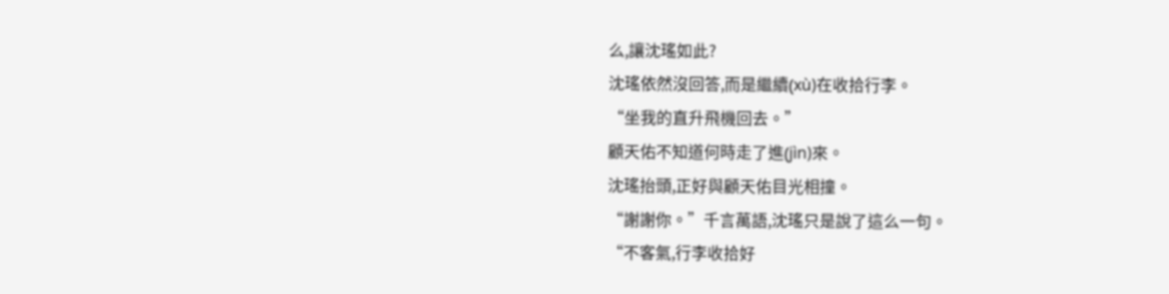么,讓沈瑤如此?
沈瑤依然沒回答,而是繼續(xù)在收拾行李。
“坐我的直升飛機回去。”
顧天佑不知道何時走了進(jìn)來。
沈瑤抬頭,正好與顧天佑目光相撞。
“謝謝你。”千言萬語,沈瑤只是說了這么一句。
“不客氣,行李收拾好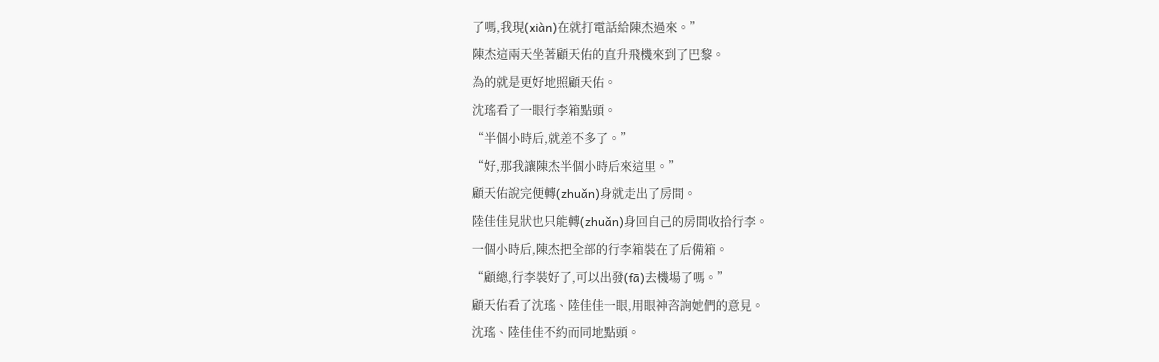了嗎,我現(xiàn)在就打電話給陳杰過來。”
陳杰這兩天坐著顧天佑的直升飛機來到了巴黎。
為的就是更好地照顧天佑。
沈瑤看了一眼行李箱點頭。
“半個小時后,就差不多了。”
“好,那我讓陳杰半個小時后來這里。”
顧天佑說完便轉(zhuǎn)身就走出了房間。
陸佳佳見狀也只能轉(zhuǎn)身回自己的房間收拾行李。
一個小時后,陳杰把全部的行李箱裝在了后備箱。
“顧總,行李裝好了,可以出發(fā)去機場了嗎。”
顧天佑看了沈瑤、陸佳佳一眼,用眼神咨詢她們的意見。
沈瑤、陸佳佳不約而同地點頭。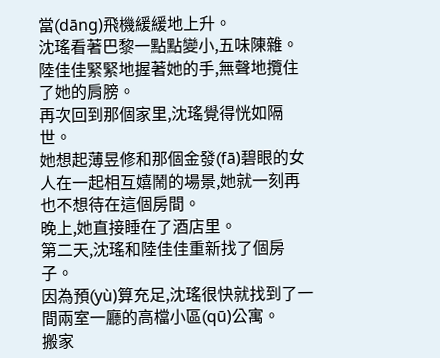當(dāng)飛機緩緩地上升。
沈瑤看著巴黎一點點變小,五味陳雜。
陸佳佳緊緊地握著她的手,無聲地攬住了她的肩膀。
再次回到那個家里,沈瑤覺得恍如隔世。
她想起薄昱修和那個金發(fā)碧眼的女人在一起相互嬉鬧的場景,她就一刻再也不想待在這個房間。
晚上,她直接睡在了酒店里。
第二天,沈瑤和陸佳佳重新找了個房子。
因為預(yù)算充足,沈瑤很快就找到了一間兩室一廳的高檔小區(qū)公寓。
搬家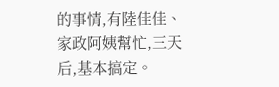的事情,有陸佳佳、家政阿姨幫忙,三天后,基本搞定。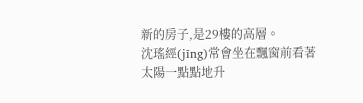新的房子,是29樓的高層。
沈瑤經(jīng)常會坐在飄窗前看著太陽一點點地升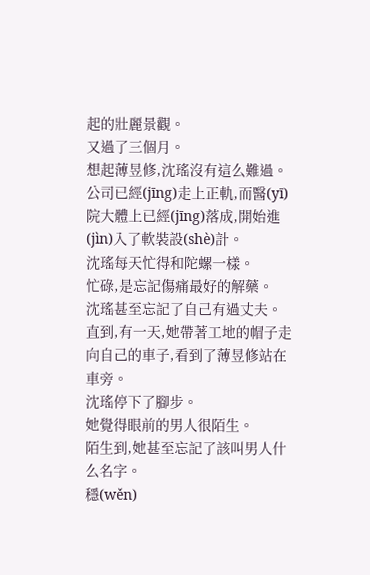起的壯麗景觀。
又過了三個月。
想起薄昱修,沈瑤沒有這么難過。
公司已經(jīng)走上正軌,而醫(yī)院大體上已經(jīng)落成,開始進(jìn)入了軟裝設(shè)計。
沈瑤每天忙得和陀螺一樣。
忙碌,是忘記傷痛最好的解藥。
沈瑤甚至忘記了自己有過丈夫。
直到,有一天,她帶著工地的帽子走向自己的車子,看到了薄昱修站在車旁。
沈瑤停下了腳步。
她覺得眼前的男人很陌生。
陌生到,她甚至忘記了該叫男人什么名字。
穩(wěn)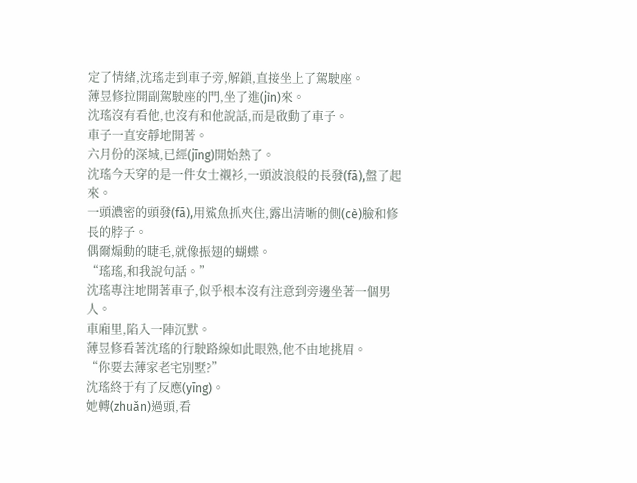定了情緒,沈瑤走到車子旁,解鎖,直接坐上了駕駛座。
薄昱修拉開副駕駛座的門,坐了進(jìn)來。
沈瑤沒有看他,也沒有和他說話,而是啟動了車子。
車子一直安靜地開著。
六月份的深城,已經(jīng)開始熱了。
沈瑤今天穿的是一件女士襯衫,一頭波浪般的長發(fā),盤了起來。
一頭濃密的頭發(fā),用鯊魚抓夾住,露出清晰的側(cè)臉和修長的脖子。
偶爾煽動的睫毛,就像振翅的蝴蝶。
“瑤瑤,和我說句話。”
沈瑤專注地開著車子,似乎根本沒有注意到旁邊坐著一個男人。
車廂里,陷入一陣沉默。
薄昱修看著沈瑤的行駛路線如此眼熟,他不由地挑眉。
“你要去薄家老宅別墅?”
沈瑤終于有了反應(yīng)。
她轉(zhuǎn)過頭,看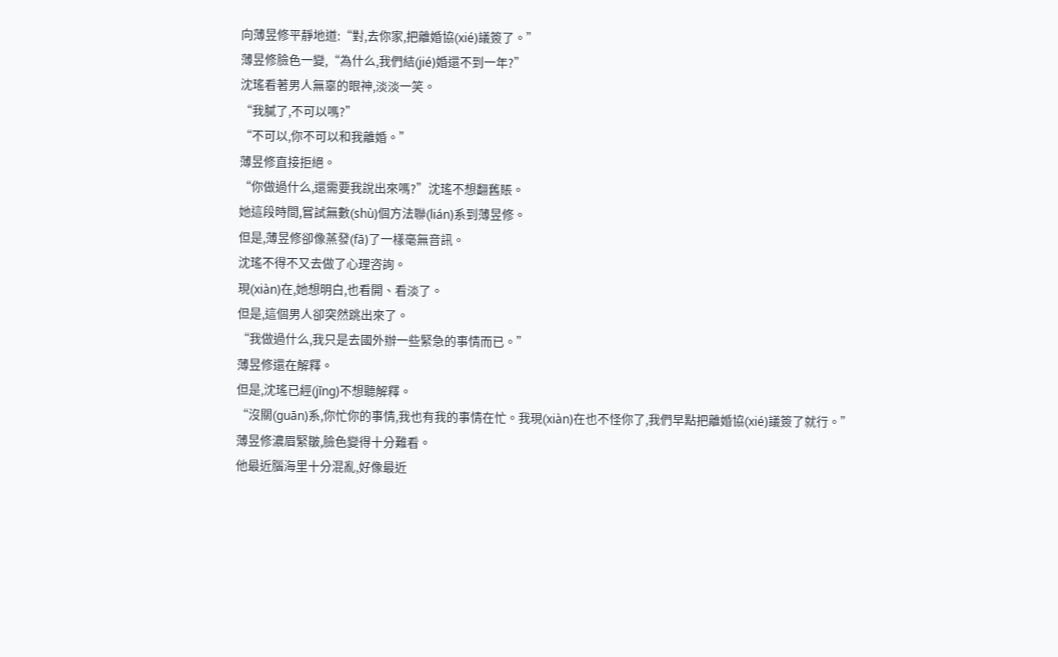向薄昱修平靜地道:“對,去你家,把離婚協(xié)議簽了。”
薄昱修臉色一變,“為什么,我們結(jié)婚還不到一年?”
沈瑤看著男人無辜的眼神,淡淡一笑。
“我膩了,不可以嗎?”
“不可以,你不可以和我離婚。”
薄昱修直接拒絕。
“你做過什么,還需要我說出來嗎?”沈瑤不想翻舊賬。
她這段時間,嘗試無數(shù)個方法聯(lián)系到薄昱修。
但是,薄昱修卻像蒸發(fā)了一樣毫無音訊。
沈瑤不得不又去做了心理咨詢。
現(xiàn)在,她想明白,也看開、看淡了。
但是,這個男人卻突然跳出來了。
“我做過什么,我只是去國外辦一些緊急的事情而已。”
薄昱修還在解釋。
但是,沈瑤已經(jīng)不想聽解釋。
“沒關(guān)系,你忙你的事情,我也有我的事情在忙。我現(xiàn)在也不怪你了,我們早點把離婚協(xié)議簽了就行。”
薄昱修濃眉緊皺,臉色變得十分難看。
他最近腦海里十分混亂,好像最近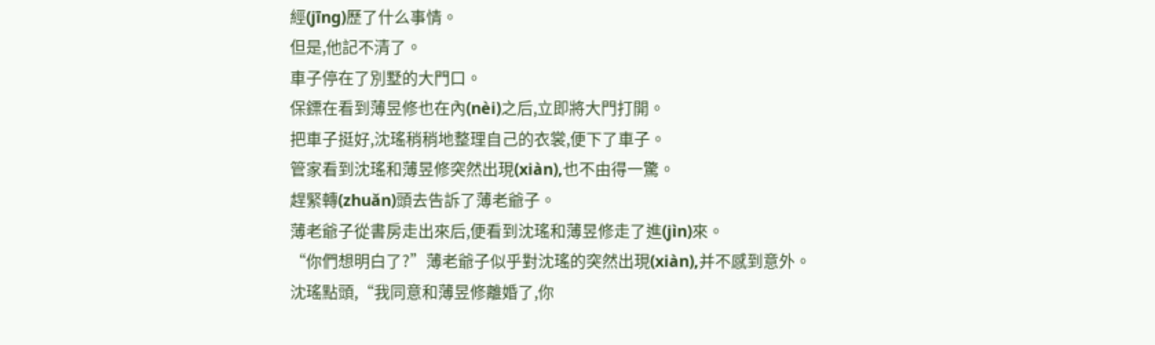經(jīng)歷了什么事情。
但是,他記不清了。
車子停在了別墅的大門口。
保鏢在看到薄昱修也在內(nèi)之后,立即將大門打開。
把車子挺好,沈瑤稍稍地整理自己的衣裳,便下了車子。
管家看到沈瑤和薄昱修突然出現(xiàn),也不由得一驚。
趕緊轉(zhuǎn)頭去告訴了薄老爺子。
薄老爺子從書房走出來后,便看到沈瑤和薄昱修走了進(jìn)來。
“你們想明白了?”薄老爺子似乎對沈瑤的突然出現(xiàn),并不感到意外。
沈瑤點頭,“我同意和薄昱修離婚了,你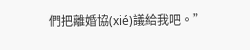們把離婚協(xié)議給我吧。”